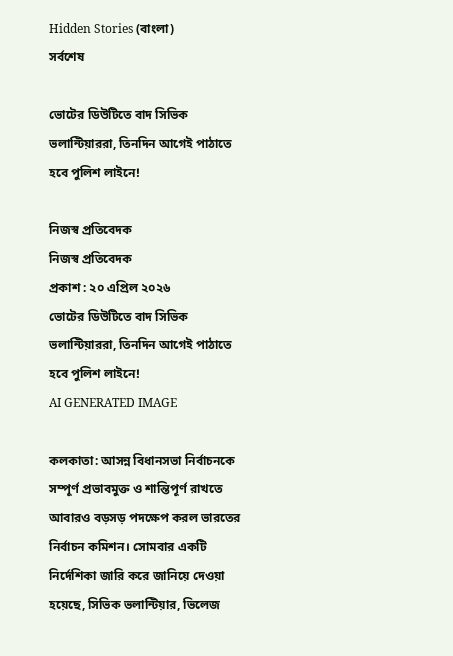Hidden Stories (বাংলা)
সর্বশেষ

ভোটের ডিউটিতে বাদ সিভিক ভলান্টিয়াররা, তিনদিন আগেই পাঠাতে হবে পুলিশ লাইনে!

নিজস্ব প্রতিবেদক
নিজস্ব প্রতিবেদক
প্রকাশ : ২০ এপ্রিল ২০২৬
ভোটের ডিউটিতে বাদ সিভিক ভলান্টিয়াররা, তিনদিন আগেই পাঠাতে হবে পুলিশ লাইনে!
AI GENERATED IMAGE

কলকাতা: আসন্ন বিধানসভা নির্বাচনকে সম্পূর্ণ প্রভাবমুক্ত ও শান্তিপূর্ণ রাখতে আবারও বড়সড় পদক্ষেপ করল ভারতের নির্বাচন কমিশন। সোমবার একটি নির্দেশিকা জারি করে জানিয়ে দেওয়া হয়েছে, সিভিক ভলান্টিয়ার, ভিলেজ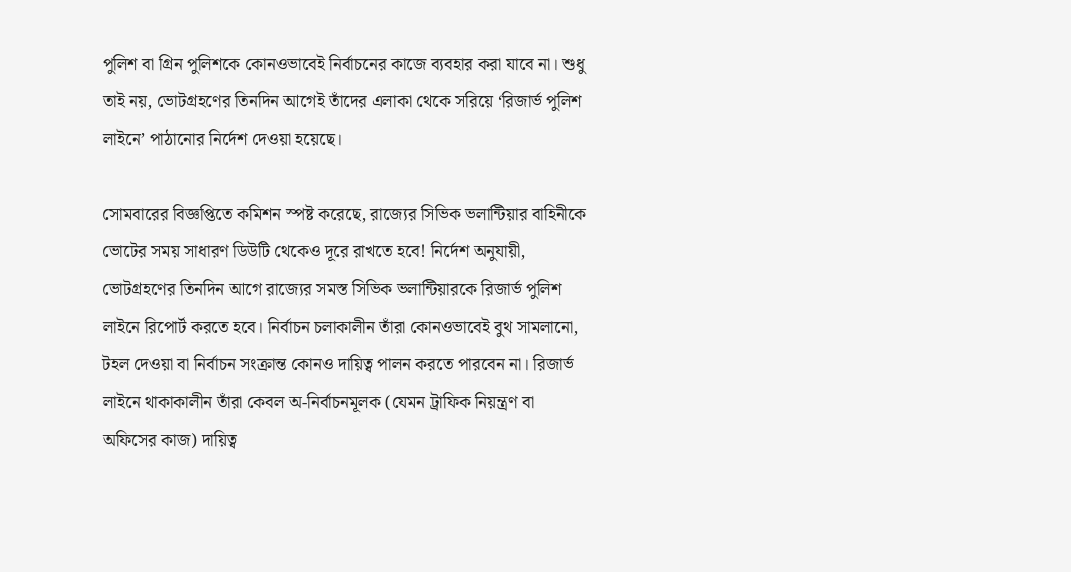পুলিশ বা গ্রিন পুলিশকে কোনওভাবেই নির্বাচনের কাজে ব্যবহার করা যাবে না। শুধু তাই নয়, ভোটগ্রহণের তিনদিন আগেই তাঁদের এলাকা থেকে সরিয়ে ‘রিজার্ভ পুলিশ লাইনে’ পাঠানোর নির্দেশ দেওয়া হয়েছে।

সোমবারের বিজ্ঞপ্তিতে কমিশন স্পষ্ট করেছে, রাজ্যের সিভিক ভলান্টিয়ার বাহিনীকে ভোটের সময় সাধারণ ডিউটি থেকেও দূরে রাখতে হবে! নির্দেশ অনুযায়ী, ভোটগ্রহণের তিনদিন আগে রাজ্যের সমস্ত সিভিক ভলান্টিয়ারকে রিজার্ভ পুলিশ লাইনে রিপোর্ট করতে হবে। নির্বাচন চলাকালীন তাঁরা কোনওভাবেই বুথ সামলানো, টহল দেওয়া বা নির্বাচন সংক্রান্ত কোনও দায়িত্ব পালন করতে পারবেন না। রিজার্ভ লাইনে থাকাকালীন তাঁরা কেবল অ-নির্বাচনমূলক (যেমন ট্রাফিক নিয়ন্ত্রণ বা অফিসের কাজ) দায়িত্ব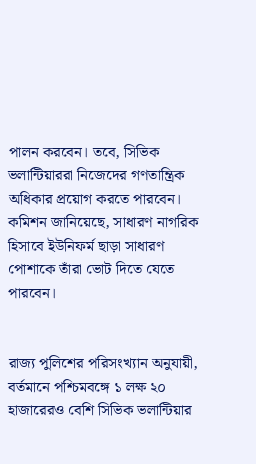পালন করবেন। তবে, সিভিক ভলান্টিয়াররা নিজেদের গণতান্ত্রিক অধিকার প্রয়োগ করতে পারবেন। কমিশন জানিয়েছে, সাধারণ নাগরিক হিসাবে ইউনিফর্ম ছাড়া সাধারণ পোশাকে তাঁরা ভোট দিতে যেতে পারবেন।


রাজ্য পুলিশের পরিসংখ্যান অনুযায়ী, বর্তমানে পশ্চিমবঙ্গে ১ লক্ষ ২০ হাজারেরও বেশি সিভিক ভলান্টিয়ার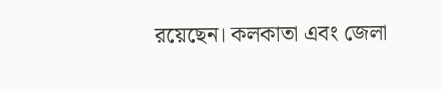রয়েছেন। কলকাতা এবং জেলা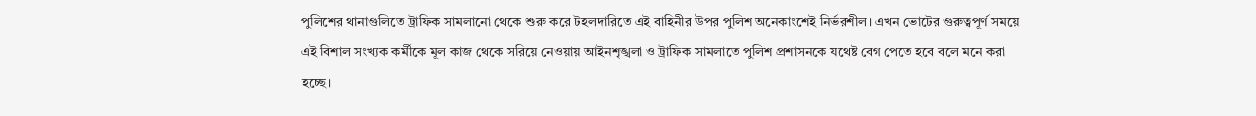পুলিশের থানাগুলিতে ট্রাফিক সামলানো থেকে শুরু করে টহলদারিতে এই বাহিনীর উপর পুলিশ অনেকাংশেই নির্ভরশীল। এখন ভোটের গুরুত্বপূর্ণ সময়ে এই বিশাল সংখ্যক কর্মীকে মূল কাজ থেকে সরিয়ে নেওয়ায় আইনশৃঙ্খলা ও ট্রাফিক সামলাতে পুলিশ প্রশাসনকে যথেষ্ট বেগ পেতে হবে বলে মনে করা হচ্ছে।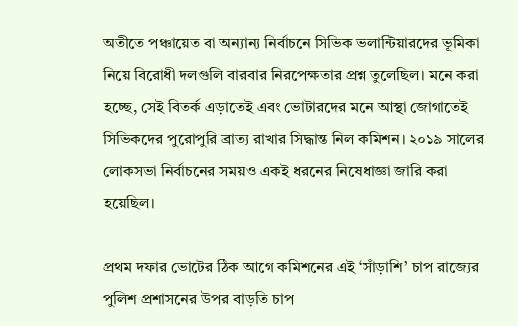অতীতে পঞ্চায়েত বা অন্যান্য নির্বাচনে সিভিক ভলান্টিয়ারদের ভূমিকা নিয়ে বিরোধী দলগুলি বারবার নিরপেক্ষতার প্রশ্ন তুলেছিল। মনে করা হচ্ছে, সেই বিতর্ক এড়াতেই এবং ভোটারদের মনে আস্থা জোগাতেই সিভিকদের পুরোপুরি ব্রাত্য রাখার সিদ্ধান্ত নিল কমিশন। ২০১৯ সালের লোকসভা নির্বাচনের সময়ও একই ধরনের নিষেধাজ্ঞা জারি করা হয়েছিল।

প্রথম দফার ভোটের ঠিক আগে কমিশনের এই ‘সাঁড়াশি’ চাপ রাজ্যের পুলিশ প্রশাসনের উপর বাড়তি চাপ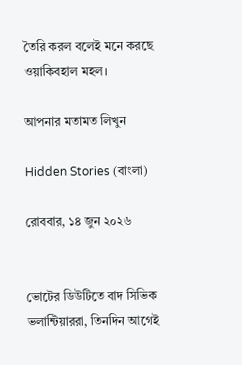তৈরি করল বলেই মনে করছে ওয়াকিবহাল মহল।

আপনার মতামত লিখুন

Hidden Stories (বাংলা)

রোববার, ১৪ জুন ২০২৬


ভোটের ডিউটিতে বাদ সিভিক ভলান্টিয়াররা, তিনদিন আগেই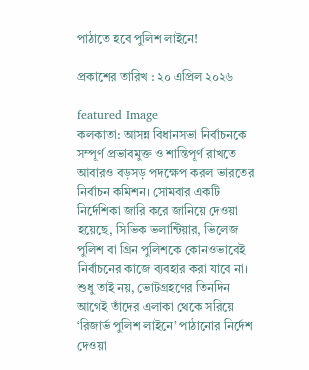পাঠাতে হবে পুলিশ লাইনে!

প্রকাশের তারিখ : ২০ এপ্রিল ২০২৬

featured Image
কলকাতা: আসন্ন বিধানসভা নির্বাচনকে সম্পূর্ণ প্রভাবমুক্ত ও শান্তিপূর্ণ রাখতে আবারও বড়সড় পদক্ষেপ করল ভারতের নির্বাচন কমিশন। সোমবার একটি নির্দেশিকা জারি করে জানিয়ে দেওয়া হয়েছে, সিভিক ভলান্টিয়ার, ভিলেজ পুলিশ বা গ্রিন পুলিশকে কোনওভাবেই নির্বাচনের কাজে ব্যবহার করা যাবে না। শুধু তাই নয়, ভোটগ্রহণের তিনদিন আগেই তাঁদের এলাকা থেকে সরিয়ে ‘রিজার্ভ পুলিশ লাইনে’ পাঠানোর নির্দেশ দেওয়া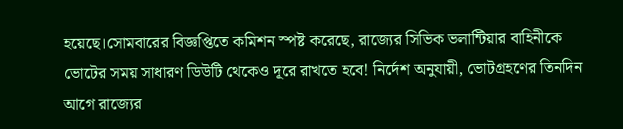হয়েছে।সোমবারের বিজ্ঞপ্তিতে কমিশন স্পষ্ট করেছে, রাজ্যের সিভিক ভলান্টিয়ার বাহিনীকে ভোটের সময় সাধারণ ডিউটি থেকেও দূরে রাখতে হবে! নির্দেশ অনুযায়ী, ভোটগ্রহণের তিনদিন আগে রাজ্যের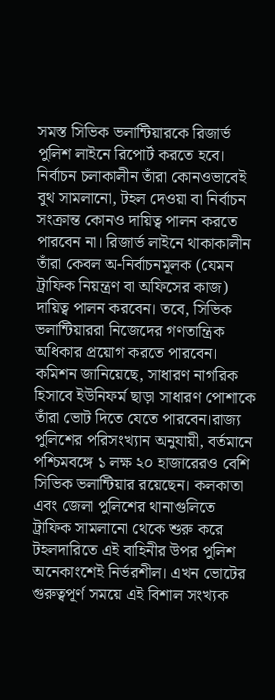সমস্ত সিভিক ভলান্টিয়ারকে রিজার্ভ পুলিশ লাইনে রিপোর্ট করতে হবে। নির্বাচন চলাকালীন তাঁরা কোনওভাবেই বুথ সামলানো, টহল দেওয়া বা নির্বাচন সংক্রান্ত কোনও দায়িত্ব পালন করতে পারবেন না। রিজার্ভ লাইনে থাকাকালীন তাঁরা কেবল অ-নির্বাচনমূলক (যেমন ট্রাফিক নিয়ন্ত্রণ বা অফিসের কাজ) দায়িত্ব পালন করবেন। তবে, সিভিক ভলান্টিয়াররা নিজেদের গণতান্ত্রিক অধিকার প্রয়োগ করতে পারবেন। কমিশন জানিয়েছে, সাধারণ নাগরিক হিসাবে ইউনিফর্ম ছাড়া সাধারণ পোশাকে তাঁরা ভোট দিতে যেতে পারবেন।রাজ্য পুলিশের পরিসংখ্যান অনুযায়ী, বর্তমানে পশ্চিমবঙ্গে ১ লক্ষ ২০ হাজারেরও বেশি সিভিক ভলান্টিয়ার রয়েছেন। কলকাতা এবং জেলা পুলিশের থানাগুলিতে ট্রাফিক সামলানো থেকে শুরু করে টহলদারিতে এই বাহিনীর উপর পুলিশ অনেকাংশেই নির্ভরশীল। এখন ভোটের গুরুত্বপূর্ণ সময়ে এই বিশাল সংখ্যক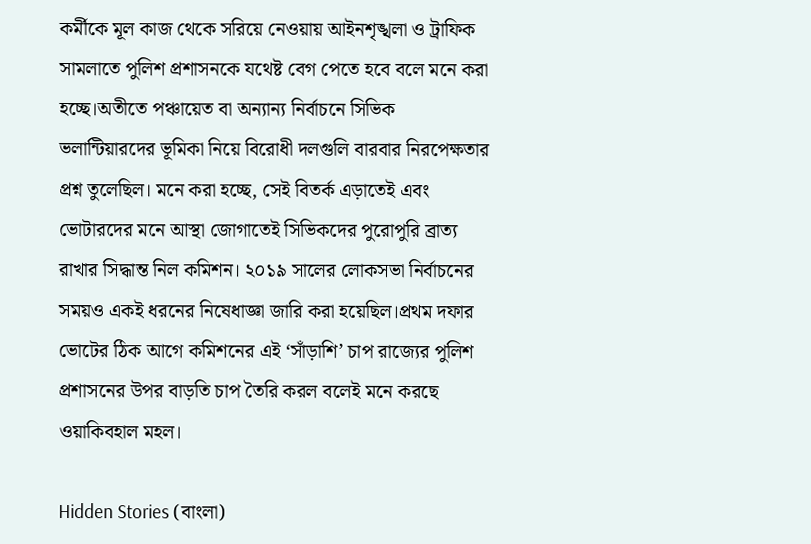কর্মীকে মূল কাজ থেকে সরিয়ে নেওয়ায় আইনশৃঙ্খলা ও ট্রাফিক সামলাতে পুলিশ প্রশাসনকে যথেষ্ট বেগ পেতে হবে বলে মনে করা হচ্ছে।অতীতে পঞ্চায়েত বা অন্যান্য নির্বাচনে সিভিক ভলান্টিয়ারদের ভূমিকা নিয়ে বিরোধী দলগুলি বারবার নিরপেক্ষতার প্রশ্ন তুলেছিল। মনে করা হচ্ছে, সেই বিতর্ক এড়াতেই এবং ভোটারদের মনে আস্থা জোগাতেই সিভিকদের পুরোপুরি ব্রাত্য রাখার সিদ্ধান্ত নিল কমিশন। ২০১৯ সালের লোকসভা নির্বাচনের সময়ও একই ধরনের নিষেধাজ্ঞা জারি করা হয়েছিল।প্রথম দফার ভোটের ঠিক আগে কমিশনের এই ‘সাঁড়াশি’ চাপ রাজ্যের পুলিশ প্রশাসনের উপর বাড়তি চাপ তৈরি করল বলেই মনে করছে ওয়াকিবহাল মহল।

Hidden Stories (বাংলা)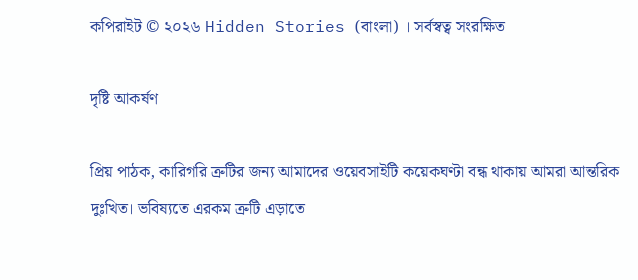কপিরাইট © ২০২৬ Hidden Stories (বাংলা) । সর্বস্বত্ব সংরক্ষিত

দৃষ্টি আকর্ষণ

প্রিয় পাঠক, কারিগরি ত্রুটির জন্য আমাদের ওয়েবসাইটি কয়েকঘণ্টা বন্ধ থাকায় আমরা আন্তরিক দুঃখিত। ভবিষ্যতে এরকম ত্রুটি এড়াতে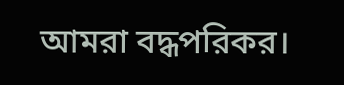আমরা বদ্ধপরিকর।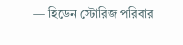— হিডেন স্টোরিজ পরিবার